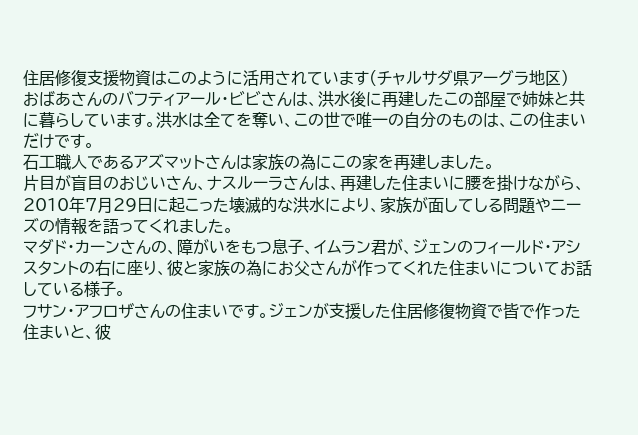住居修復支援物資はこのように活用されています(チャルサダ県アーグラ地区)
おばあさんのバフティアール・ビビさんは、洪水後に再建したこの部屋で姉妹と共に暮らしています。洪水は全てを奪い、この世で唯一の自分のものは、この住まいだけです。
石工職人であるアズマットさんは家族の為にこの家を再建しました。
片目が盲目のおじいさん、ナスルーラさんは、再建した住まいに腰を掛けながら、2010年7月29日に起こった壊滅的な洪水により、家族が面してしる問題やニーズの情報を語ってくれました。
マダド・カーンさんの、障がいをもつ息子、イムラン君が、ジェンのフィールド・アシスタントの右に座り、彼と家族の為にお父さんが作ってくれた住まいについてお話している様子。
フサン・アフロザさんの住まいです。ジェンが支援した住居修復物資で皆で作った住まいと、彼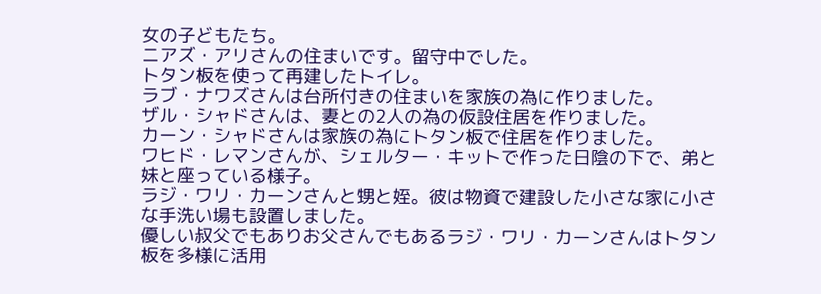女の子どもたち。
ニアズ・アリさんの住まいです。留守中でした。
トタン板を使って再建したトイレ。
ラブ・ナワズさんは台所付きの住まいを家族の為に作りました。
ザル・シャドさんは、妻との2人の為の仮設住居を作りました。
カーン・シャドさんは家族の為にトタン板で住居を作りました。
ワヒド・レマンさんが、シェルター・キットで作った日陰の下で、弟と妹と座っている様子。
ラジ・ワリ・カーンさんと甥と姪。彼は物資で建設した小さな家に小さな手洗い場も設置しました。
優しい叔父でもありお父さんでもあるラジ・ワリ・カーンさんはトタン板を多様に活用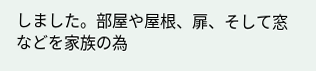しました。部屋や屋根、扉、そして窓などを家族の為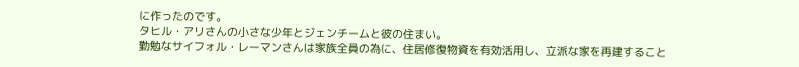に作ったのです。
タヒル・アリさんの小さな少年とジェンチームと彼の住まい。
勤勉なサイフォル・レーマンさんは家族全員の為に、住居修復物資を有効活用し、立派な家を再建すること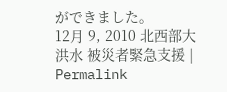ができました。
12月 9, 2010 北西部大洪水 被災者緊急支援 | Permalink